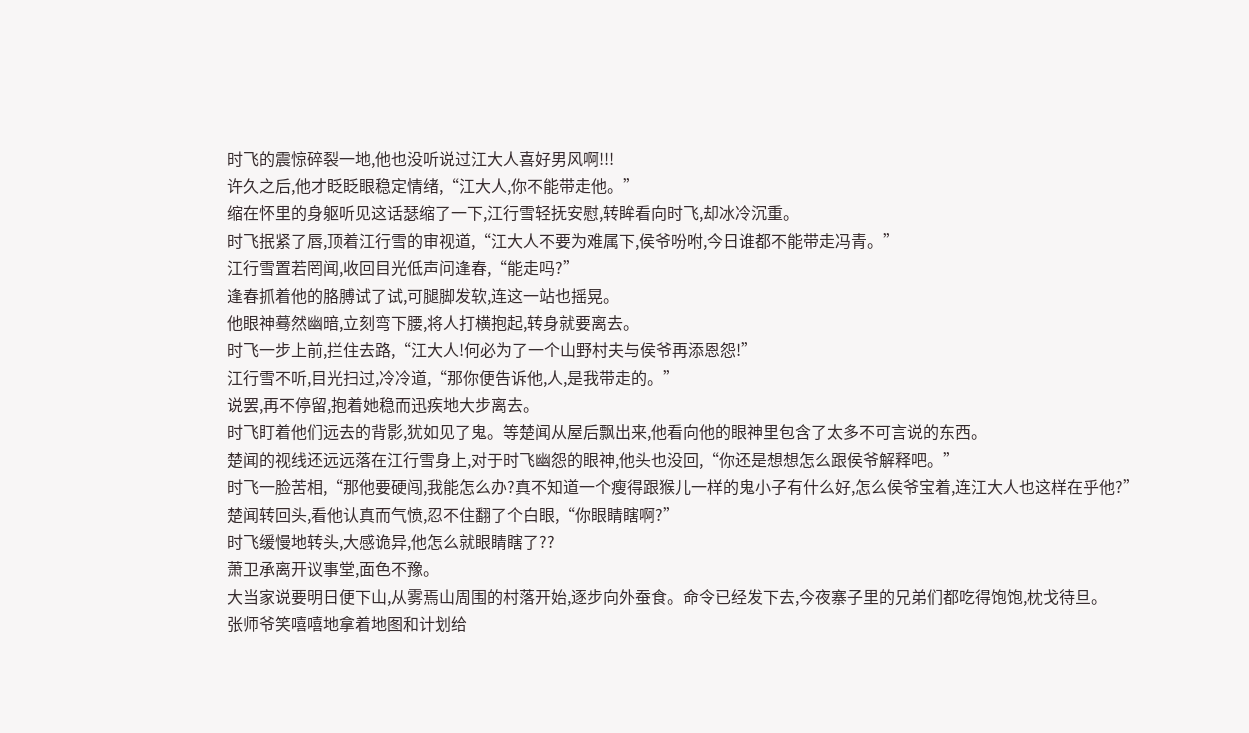时飞的震惊碎裂一地,他也没听说过江大人喜好男风啊!!!
许久之后,他才眨眨眼稳定情绪,“江大人,你不能带走他。”
缩在怀里的身躯听见这话瑟缩了一下,江行雪轻抚安慰,转眸看向时飞,却冰冷沉重。
时飞抿紧了唇,顶着江行雪的审视道,“江大人不要为难属下,侯爷吩咐,今日谁都不能带走冯青。”
江行雪置若罔闻,收回目光低声问逢春,“能走吗?”
逢春抓着他的胳膊试了试,可腿脚发软,连这一站也摇晃。
他眼神蓦然幽暗,立刻弯下腰,将人打横抱起,转身就要离去。
时飞一步上前,拦住去路,“江大人!何必为了一个山野村夫与侯爷再添恩怨!”
江行雪不听,目光扫过,冷冷道,“那你便告诉他,人,是我带走的。”
说罢,再不停留,抱着她稳而迅疾地大步离去。
时飞盯着他们远去的背影,犹如见了鬼。等楚闻从屋后飘出来,他看向他的眼神里包含了太多不可言说的东西。
楚闻的视线还远远落在江行雪身上,对于时飞幽怨的眼神,他头也没回,“你还是想想怎么跟侯爷解释吧。”
时飞一脸苦相,“那他要硬闯,我能怎么办?真不知道一个瘦得跟猴儿一样的鬼小子有什么好,怎么侯爷宝着,连江大人也这样在乎他?”
楚闻转回头,看他认真而气愤,忍不住翻了个白眼,“你眼睛瞎啊?”
时飞缓慢地转头,大感诡异,他怎么就眼睛瞎了??
萧卫承离开议事堂,面色不豫。
大当家说要明日便下山,从雾焉山周围的村落开始,逐步向外蚕食。命令已经发下去,今夜寨子里的兄弟们都吃得饱饱,枕戈待旦。
张师爷笑嘻嘻地拿着地图和计划给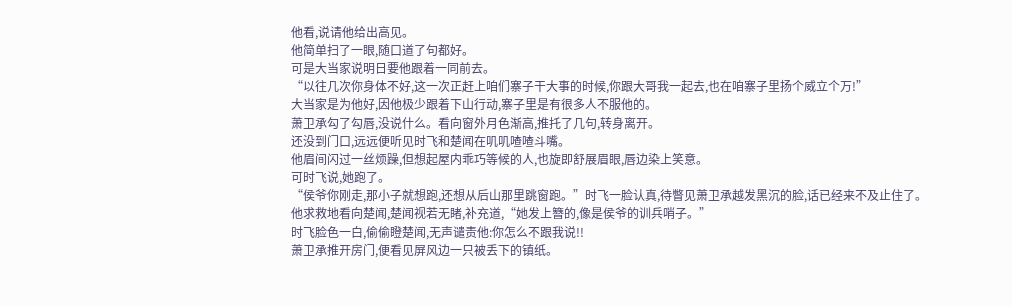他看,说请他给出高见。
他简单扫了一眼,随口道了句都好。
可是大当家说明日要他跟着一同前去。
“以往几次你身体不好,这一次正赶上咱们寨子干大事的时候,你跟大哥我一起去,也在咱寨子里扬个威立个万!”
大当家是为他好,因他极少跟着下山行动,寨子里是有很多人不服他的。
萧卫承勾了勾唇,没说什么。看向窗外月色渐高,推托了几句,转身离开。
还没到门口,远远便听见时飞和楚闻在叽叽喳喳斗嘴。
他眉间闪过一丝烦躁,但想起屋内乖巧等候的人,也旋即舒展眉眼,唇边染上笑意。
可时飞说,她跑了。
“侯爷你刚走,那小子就想跑,还想从后山那里跳窗跑。”时飞一脸认真,待瞥见萧卫承越发黑沉的脸,话已经来不及止住了。
他求救地看向楚闻,楚闻视若无睹,补充道,“她发上簪的,像是侯爷的训兵哨子。”
时飞脸色一白,偷偷瞪楚闻,无声谴责他:你怎么不跟我说!!
萧卫承推开房门,便看见屏风边一只被丢下的镇纸。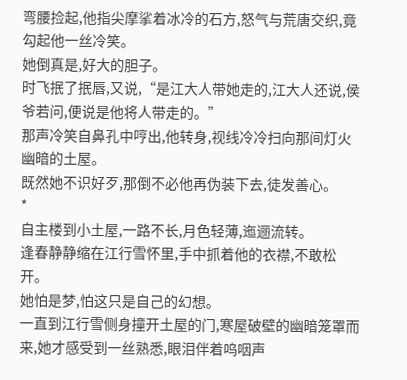弯腰捡起,他指尖摩挲着冰冷的石方,怒气与荒唐交织,竟勾起他一丝冷笑。
她倒真是,好大的胆子。
时飞抿了抿唇,又说,“是江大人带她走的,江大人还说,侯爷若问,便说是他将人带走的。”
那声冷笑自鼻孔中哼出,他转身,视线冷冷扫向那间灯火幽暗的土屋。
既然她不识好歹,那倒不必他再伪装下去,徒发善心。
*
自主楼到小土屋,一路不长,月色轻薄,迤逦流转。
逢春静静缩在江行雪怀里,手中抓着他的衣襟,不敢松开。
她怕是梦,怕这只是自己的幻想。
一直到江行雪侧身撞开土屋的门,寒屋破壁的幽暗笼罩而来,她才感受到一丝熟悉,眼泪伴着呜咽声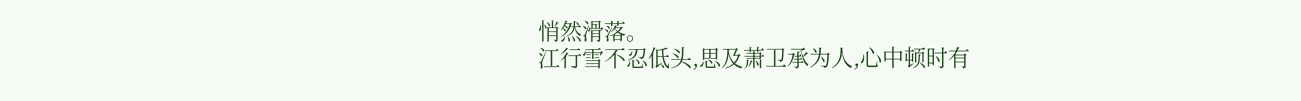悄然滑落。
江行雪不忍低头,思及萧卫承为人,心中顿时有